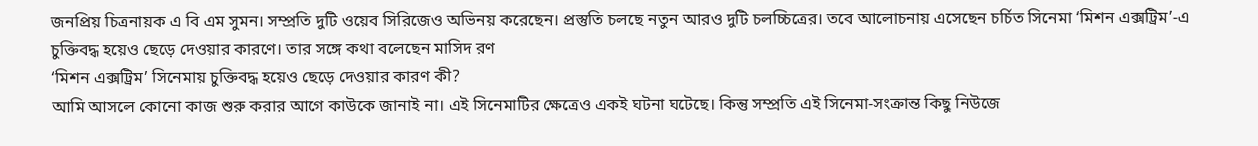জনপ্রিয় চিত্রনায়ক এ বি এম সুমন। সম্প্রতি দুটি ওয়েব সিরিজেও অভিনয় করেছেন। প্রস্তুতি চলছে নতুন আরও দুটি চলচ্চিত্রের। তবে আলোচনায় এসেছেন চর্চিত সিনেমা ‘মিশন এক্সট্রিম’-এ চুক্তিবদ্ধ হয়েও ছেড়ে দেওয়ার কারণে। তার সঙ্গে কথা বলেছেন মাসিদ রণ
‘মিশন এক্সট্রিম’ সিনেমায় চুক্তিবদ্ধ হয়েও ছেড়ে দেওয়ার কারণ কী?
আমি আসলে কোনো কাজ শুরু করার আগে কাউকে জানাই না। এই সিনেমাটির ক্ষেত্রেও একই ঘটনা ঘটেছে। কিন্তু সম্প্রতি এই সিনেমা-সংক্রান্ত কিছু নিউজে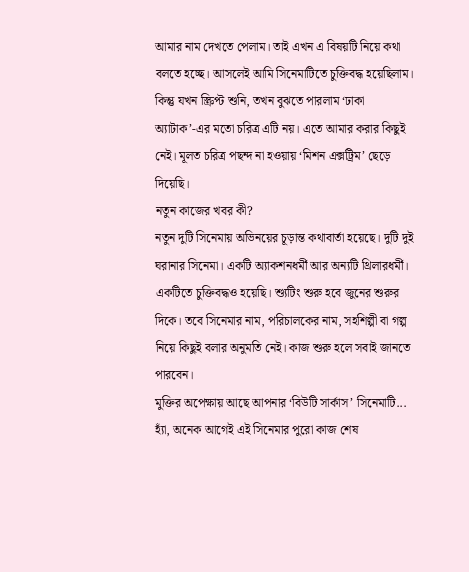আমার নাম দেখতে পেলাম। তাই এখন এ বিষয়টি নিয়ে কথা বলতে হচ্ছে। আসলেই আমি সিনেমাটিতে চুক্তিবদ্ধ হয়েছিলাম। কিন্তু যখন স্ক্রিপ্ট শুনি, তখন বুঝতে পারলাম ‘ঢাকা অ্যাটাক’-এর মতো চরিত্র এটি নয়। এতে আমার করার কিছুই নেই। মূলত চরিত্র পছন্দ না হওয়ায় ‘মিশন এক্সট্রিম’ ছেড়ে দিয়েছি।
নতুন কাজের খবর কী?
নতুন দুটি সিনেমায় অভিনয়ের চূড়ান্ত কথাবার্তা হয়েছে। দুটি দুই ঘরানার সিনেমা। একটি অ্যাকশনধর্মী আর অন্যটি থ্রিলারধর্মী। একটিতে চুক্তিবদ্ধও হয়েছি। শ্যুটিং শুরু হবে জুনের শুরুর দিকে। তবে সিনেমার নাম, পরিচালকের নাম, সহশিল্পী বা গল্প নিয়ে কিছুই বলার অনুমতি নেই। কাজ শুরু হলে সবাই জানতে পারবেন।
মুক্তির অপেক্ষায় আছে আপনার ‘বিউটি সার্কাস’ সিনেমাটি...
হ্যাঁ, অনেক আগেই এই সিনেমার পুরো কাজ শেষ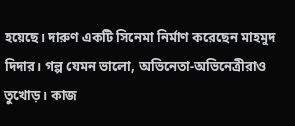হয়েছে। দারুণ একটি সিনেমা নির্মাণ করেছেন মাহমুদ দিদার। গল্প যেমন ভালো, অভিনেতা-অভিনেত্রীরাও তুখোড়। কাজ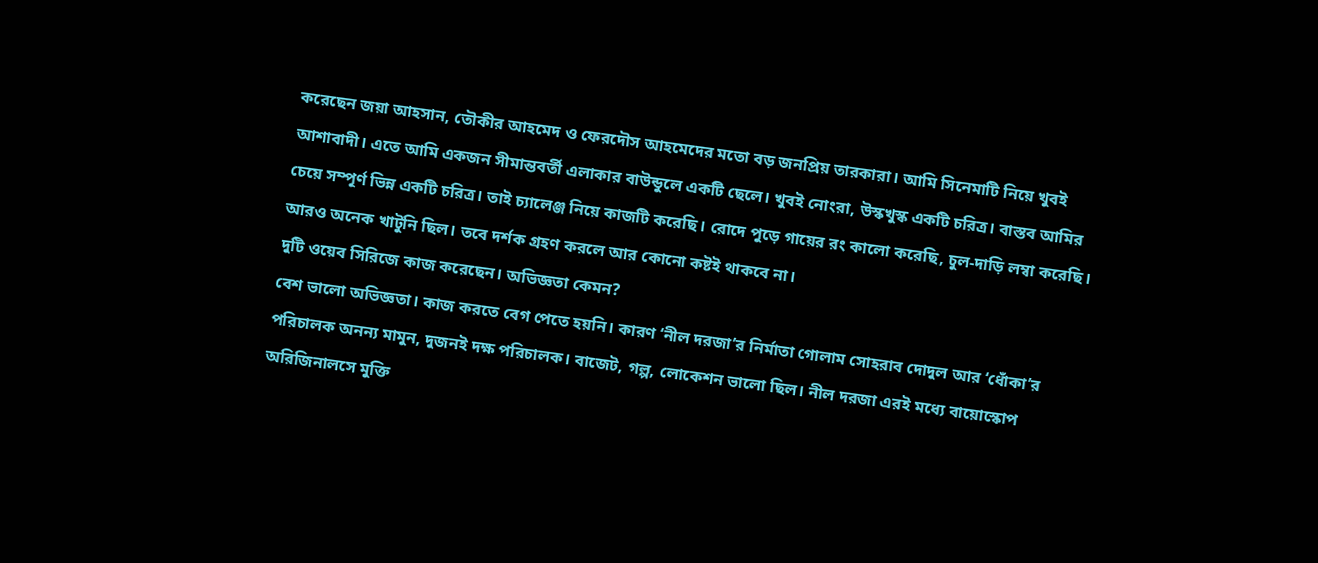করেছেন জয়া আহসান, তৌকীর আহমেদ ও ফেরদৌস আহমেদের মতো বড় জনপ্রিয় তারকারা। আমি সিনেমাটি নিয়ে খুবই আশাবাদী। এতে আমি একজন সীমান্তবর্তী এলাকার বাউন্ডুলে একটি ছেলে। খুবই নোংরা, উস্কখুস্ক একটি চরিত্র। বাস্তব আমির চেয়ে সম্পূর্ণ ভিন্ন একটি চরিত্র। তাই চ্যালেঞ্জ নিয়ে কাজটি করেছি। রোদে পুড়ে গায়ের রং কালো করেছি, চুল-দাড়ি লম্বা করেছি। আরও অনেক খাটুনি ছিল। তবে দর্শক গ্রহণ করলে আর কোনো কষ্টই থাকবে না।
দুটি ওয়েব সিরিজে কাজ করেছেন। অভিজ্ঞতা কেমন?
বেশ ভালো অভিজ্ঞতা। কাজ করতে বেগ পেতে হয়নি। কারণ ‘নীল দরজা’র নির্মাতা গোলাম সোহরাব দোদুল আর ‘ধোঁকা’র পরিচালক অনন্য মামুন, দুজনই দক্ষ পরিচালক। বাজেট, গল্প, লোকেশন ভালো ছিল। নীল দরজা এরই মধ্যে বায়োস্কোপ অরিজিনালসে মুক্তি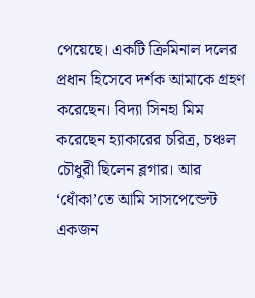পেয়েছে। একটি ক্রিমিনাল দলের প্রধান হিসেবে দর্শক আমাকে গ্রহণ করেছেন। বিদ্যা সিনহা মিম করেছেন হ্যাকারের চরিত্র, চঞ্চল চৌধুরী ছিলেন ব্লগার। আর ‘ধোঁকা’তে আমি সাসপেন্ডেন্ট একজন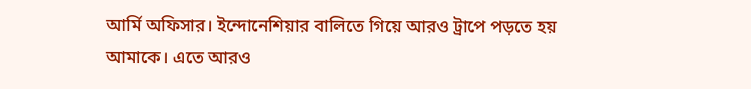আর্মি অফিসার। ইন্দোনেশিয়ার বালিতে গিয়ে আরও ট্রাপে পড়তে হয় আমাকে। এতে আরও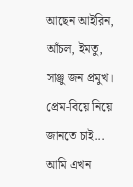আছেন আইরিন, আঁচল, ইমতু, সাঞ্জু জন প্রমুখ।
প্রেম-বিয়ে নিয়ে জানতে চাই...
আমি এখন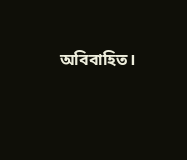অবিবাহিত।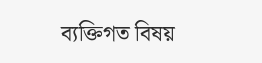ব্যক্তিগত বিষয়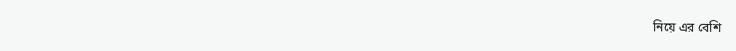নিয়ে এর বেশি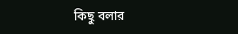কিছু বলার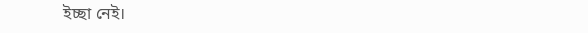ইচ্ছা নেই।